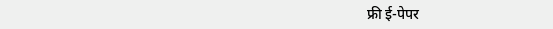फ्री ई-पेपर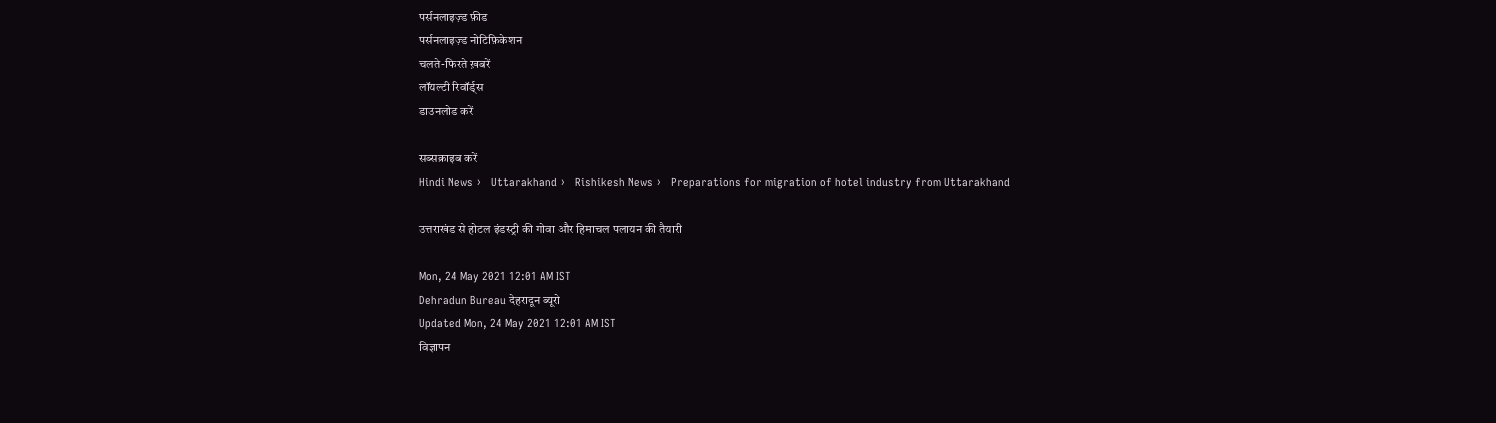पर्सनलाइज़्ड फ़ीड
पर्सनलाइज़्ड नोटिफ़िकेशन
चलते-फिरते ख़बरें
लॉयल्टी रिवॉर्ड्स
डाउनलोड करें

सब्सक्राइब करें
Hindi News ›   Uttarakhand ›   Rishikesh News ›   Preparations for migration of hotel industry from Uttarakhand

उत्तराखंड से होटल इंडस्ट्री की गोवा और हिमाचल पलायन की तैयारी

Mon, 24 May 2021 12:01 AM IST
Dehradun Bureau देहरादून ब्यूरो
Updated Mon, 24 May 2021 12:01 AM IST
विज्ञापन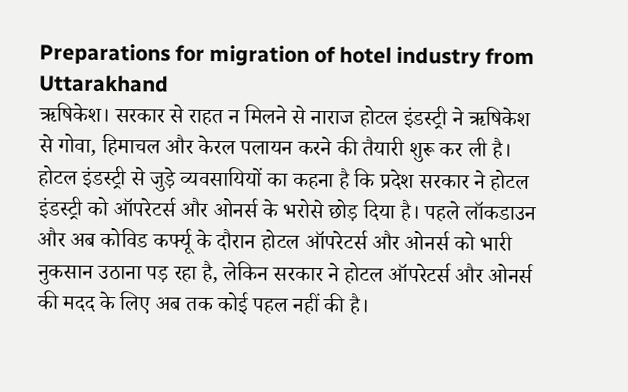Preparations for migration of hotel industry from Uttarakhand
ऋषिकेश। सरकार से राहत न मिलने से नाराज होटल इंडस्ट्री ने ऋषिकेश से गोवा, हिमाचल और केरल पलायन करने की तैयारी शुरू कर ली है। होटल इंडस्ट्री से जुड़े व्यवसायियों का कहना है कि प्रदेश सरकार ने होटल इंडस्ट्री को ऑपरेटर्स और ओनर्स के भरोसे छोड़ दिया है। पहले लॉकडाउन और अब कोविड कर्फ्यू के दौरान होटल ऑपरेटर्स और ओनर्स को भारी नुकसान उठाना पड़ रहा है, लेकिन सरकार ने होटल ऑपरेटर्स और ओनर्स की मदद के लिए अब तक कोई पहल नहीं की है।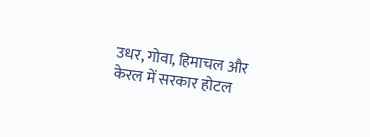उधर, गोवा, हिमाचल और केरल में सरकार होटल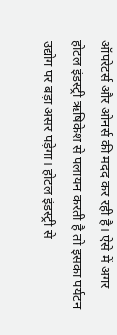ऑपरेटर्स और ओनर्स की मदद कर रही है। ऐसे में अगर होटल इंडस्ट्री ऋषिकेश से पलायन करती है तो इसका पर्यटन उद्योग पर बड़ा असर पड़ेगा। होटल इंडस्ट्री से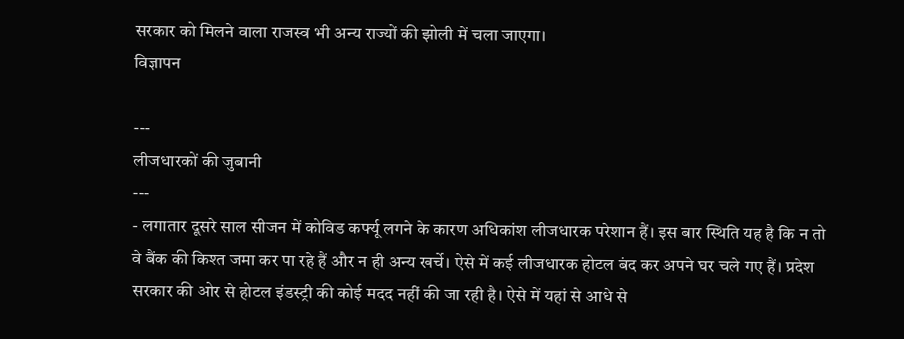सरकार को मिलने वाला राजस्व भी अन्य राज्यों की झोली में चला जाएगा।
विज्ञापन

---
लीजधारकों की जुबानी
---
- लगातार दूसरे साल सीजन में कोविड कर्फ्यू लगने के कारण अधिकांश लीजधारक परेशान हैं। इस बार स्थिति यह है कि न तो वे बैंक की किश्त जमा कर पा रहे हैं और न ही अन्य खर्चे। ऐसे में कई लीजधारक होटल बंद कर अपने घर चले गए हैं। प्रदेश सरकार की ओर से होटल इंडस्ट्री की कोई मदद नहीं की जा रही है। ऐसे में यहां से आधे से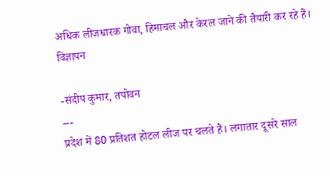अधिक लीजधारक गोवा, हिमाचल और केरल जाने की तैयारी कर रहे हैं।
विज्ञापन

-संदीप कुमार, तपोवन
---
प्रदेश में 80 प्रतिशत होटल लीज पर चलते हैं। लगातार दूसरे साल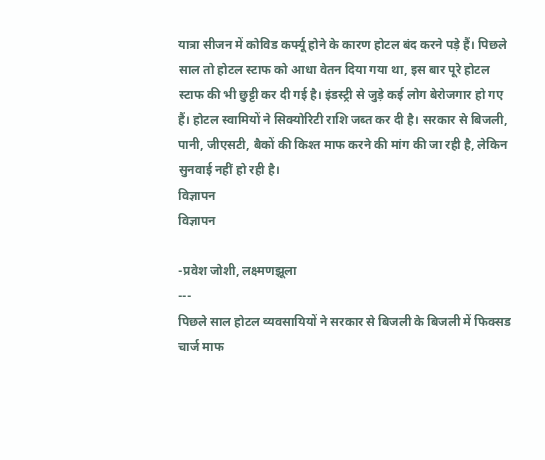यात्रा सीजन में कोविड कर्फ्यू होने के कारण होटल बंद करने पड़े हैं। पिछले साल तो होटल स्टाफ को आधा वेतन दिया गया था, इस बार पूरे होटल स्टाफ की भी छुट्टी कर दी गई है। इंडस्ट्री से जुड़े कई लोग बेरोजगार हो गए हैं। होटल स्वामियों ने सिक्योरिटी राशि जब्त कर दी है। सरकार से बिजली, पानी, जीएसटी, बैकों की किश्त माफ करने की मांग की जा रही है, लेकिन सुनवाई नहीं हो रही है।
विज्ञापन
विज्ञापन

-प्रवेश जोशी, लक्ष्मणझूला
---
पिछले साल होटल व्यवसायियों ने सरकार से बिजली के बिजली में फिक्सड चार्ज माफ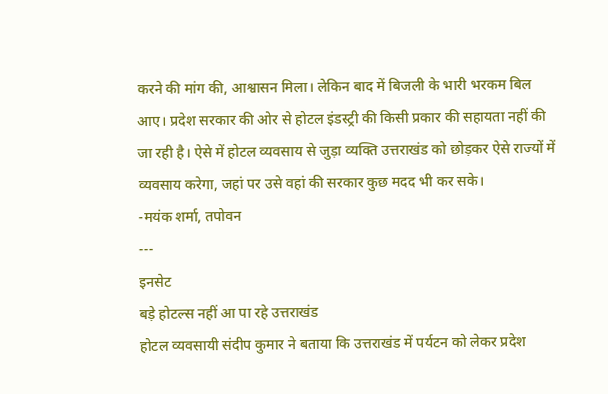करने की मांग की, आश्वासन मिला। लेकिन बाद में बिजली के भारी भरकम बिल आए। प्रदेश सरकार की ओर से होटल इंडस्ट्री की किसी प्रकार की सहायता नहीं की जा रही है। ऐसे में होटल व्यवसाय से जुड़ा व्यक्ति उत्तराखंड को छोड़कर ऐसे राज्यों में व्यवसाय करेगा, जहां पर उसे वहां की सरकार कुछ मदद भी कर सके।
-मयंक शर्मा, तपोवन
---
इनसेट
बड़े होटल्स नहीं आ पा रहे उत्तराखंड
होटल व्यवसायी संदीप कुमार ने बताया कि उत्तराखंड में पर्यटन को लेकर प्रदेश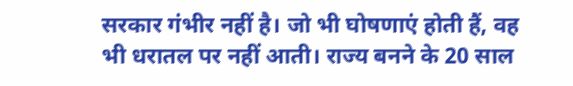सरकार गंभीर नहीं है। जो भी घोषणाएं होती हैं, वह भी धरातल पर नहीं आती। राज्य बनने के 20 साल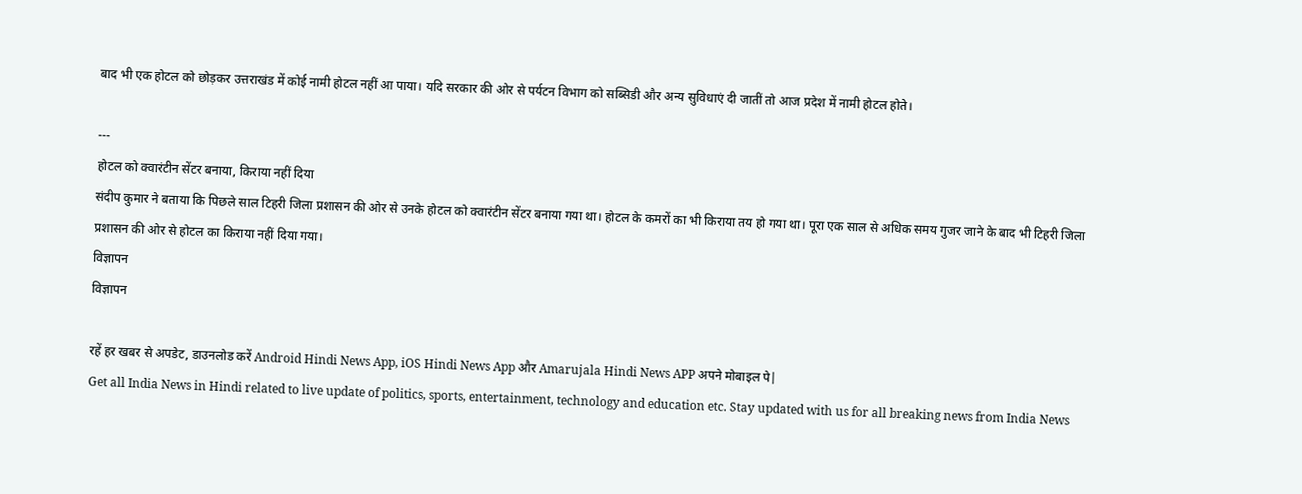बाद भी एक होटल को छोड़कर उत्तराखंड में कोई नामी होटल नहीं आ पाया। यदि सरकार की ओर से पर्यटन विभाग को सब्सिडी और अन्य सुविधाएं दी जातीं तो आज प्रदेश में नामी होटल होते।

---
होटल को क्वारंटीन सेंटर बनाया, किराया नहीं दिया
संदीप कुमार ने बताया कि पिछले साल टिहरी जिला प्रशासन की ओर से उनके होटल को क्वारंटीन सेंटर बनाया गया था। होटल के कमरों का भी किराया तय हो गया था। पूरा एक साल से अधिक समय गुजर जाने के बाद भी टिहरी जिला प्रशासन की ओर से होटल का किराया नहीं दिया गया।
विज्ञापन
विज्ञापन

रहें हर खबर से अपडेट, डाउनलोड करें Android Hindi News App, iOS Hindi News App और Amarujala Hindi News APP अपने मोबाइल पे|
Get all India News in Hindi related to live update of politics, sports, entertainment, technology and education etc. Stay updated with us for all breaking news from India News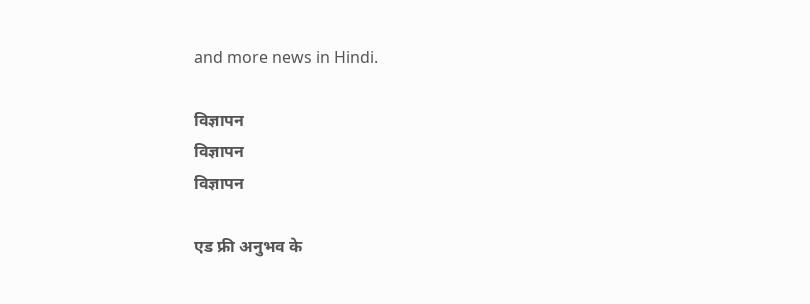and more news in Hindi.

विज्ञापन
विज्ञापन
विज्ञापन

एड फ्री अनुभव के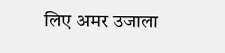लिए अमर उजाला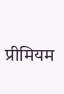प्रीमियम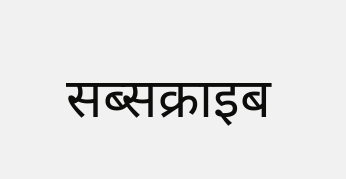सब्सक्राइब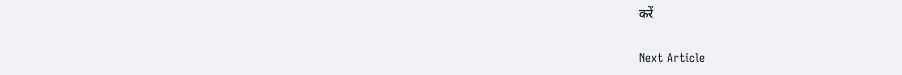करें

Next Article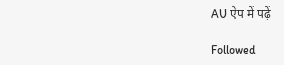AU ऐप में पढ़ें

Followed